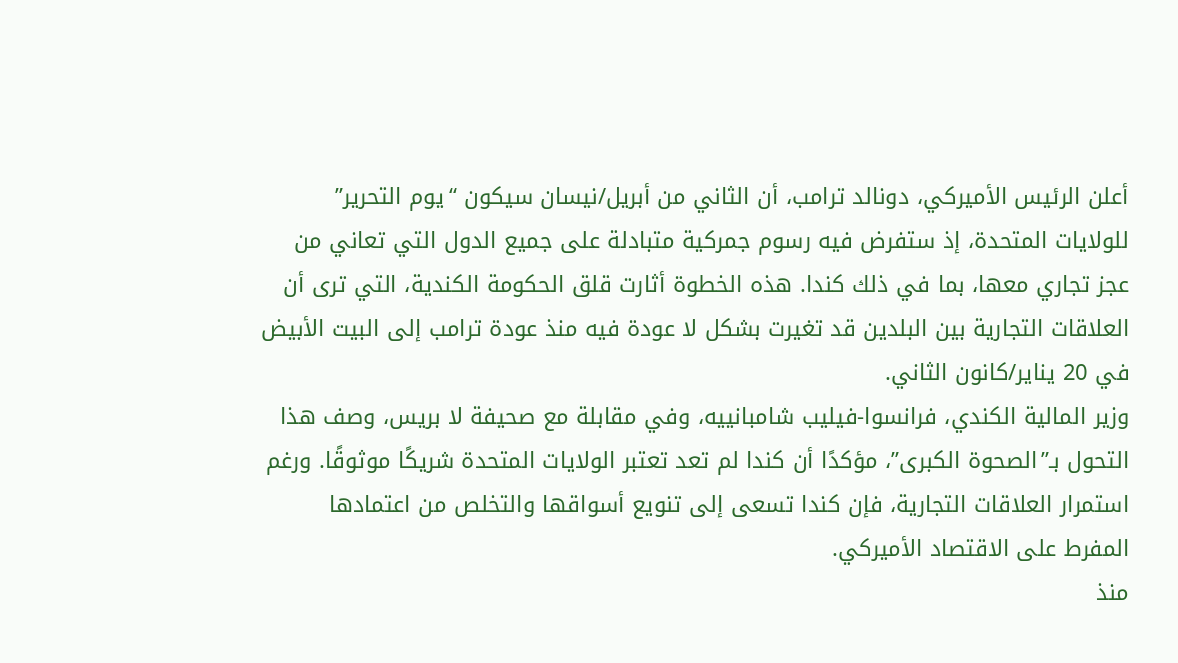أعلن الرئيس الأميركي، دونالد ترامب، أن الثاني من أبريل/نيسان سيكون “يوم التحرير” للولايات المتحدة، إذ ستفرض فيه رسوم جمركية متبادلة على جميع الدول التي تعاني من عجز تجاري معها، بما في ذلك كندا. هذه الخطوة أثارت قلق الحكومة الكندية، التي ترى أن العلاقات التجارية بين البلدين قد تغيرت بشكل لا عودة فيه منذ عودة ترامب إلى البيت الأبيض في 20 يناير/كانون الثاني.
وزير المالية الكندي، فرانسوا-فيليب شامبانييه، وفي مقابلة مع صحيفة لا بريس، وصف هذا التحول بـ”الصحوة الكبرى”، مؤكدًا أن كندا لم تعد تعتبر الولايات المتحدة شريكًا موثوقًا. ورغم استمرار العلاقات التجارية، فإن كندا تسعى إلى تنويع أسواقها والتخلص من اعتمادها المفرط على الاقتصاد الأميركي.
منذ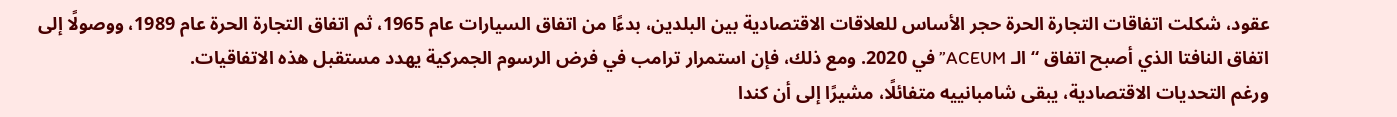عقود، شكلت اتفاقات التجارة الحرة حجر الأساس للعلاقات الاقتصادية بين البلدين، بدءًا من اتفاق السيارات عام 1965، ثم اتفاق التجارة الحرة عام 1989، ووصولًا إلى اتفاق النافتا الذي أصبح اتفاق “الـ ACEUM” في 2020. ومع ذلك، فإن استمرار ترامب في فرض الرسوم الجمركية يهدد مستقبل هذه الاتفاقيات.
ورغم التحديات الاقتصادية، يبقى شامبانييه متفائلًا، مشيرًا إلى أن كندا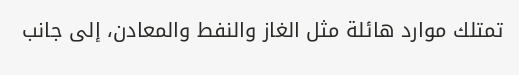تمتلك موارد هائلة مثل الغاز والنفط والمعادن، إلى جانب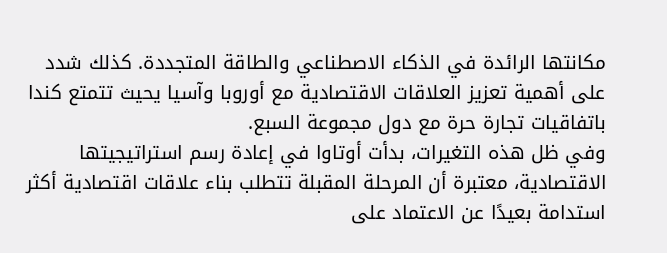مكانتها الرائدة في الذكاء الاصطناعي والطاقة المتجددة. كذلك شدد على أهمية تعزيز العلاقات الاقتصادية مع أوروبا وآسيا يحيث تتمتع كندا باتفاقيات تجارة حرة مع دول مجموعة السبع.
وفي ظل هذه التغيرات، بدأت أوتاوا في إعادة رسم استراتيجيتها الاقتصادية، معتبرة أن المرحلة المقبلة تتطلب بناء علاقات اقتصادية أكثر استدامة بعيدًا عن الاعتماد على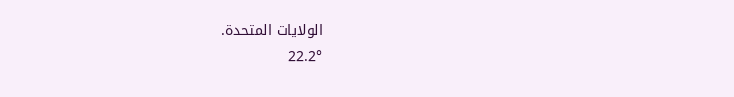الولايات المتحدة.
22.2°